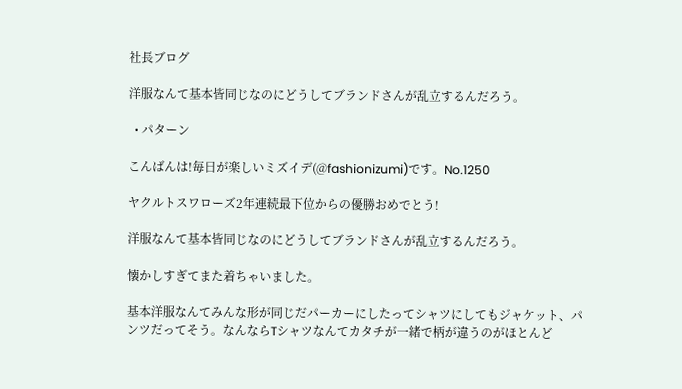社長ブログ

洋服なんて基本皆同じなのにどうしてブランドさんが乱立するんだろう。

  • パターン

こんばんは!毎日が楽しいミズイデ(@fashionizumi)です。No.1250

ヤクルトスワローズ2年連続最下位からの優勝おめでとう!

洋服なんて基本皆同じなのにどうしてブランドさんが乱立するんだろう。

懐かしすぎてまた着ちゃいました。

基本洋服なんてみんな形が同じだパーカーにしたってシャツにしてもジャケット、パンツだってそう。なんならTシャツなんてカタチが一緒で柄が違うのがほとんど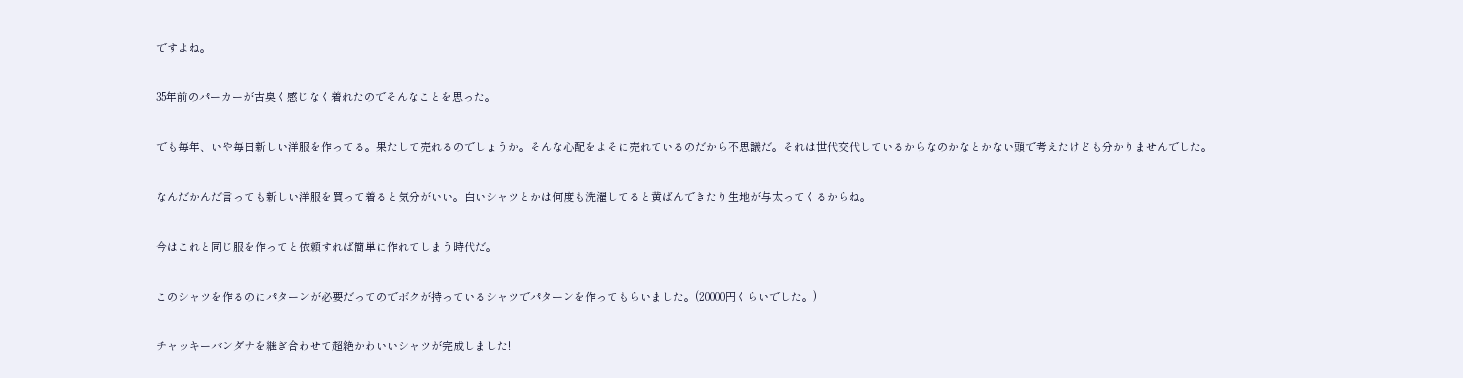ですよね。

35年前のパーカーが古臭く感じなく着れたのでそんなことを思った。

でも毎年、いや毎日新しい洋服を作ってる。果たして売れるのでしょうか。そんな心配をよそに売れているのだから不思議だ。それは世代交代しているからなのかなとかない頭で考えたけども分かりませんでした。

なんだかんだ言っても新しい洋服を買って着ると気分がいい。白いシャツとかは何度も洗濯してると黄ばんできたり生地が与太ってくるからね。

今はこれと同じ服を作ってと依頼すれば簡単に作れてしまう時代だ。

このシャツを作るのにパターンが必要だってのでボクが持っているシャツでパターンを作ってもらいました。(20000円くらいでした。)

チャッキーバンダナを継ぎ合わせて超絶かわいいシャツが完成しました!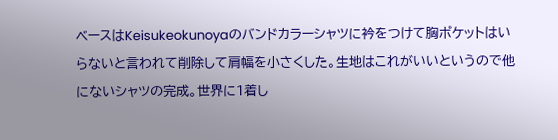ベースはKeisukeokunoyaのバンドカラーシャツに衿をつけて胸ポケットはいらないと言われて削除して肩幅を小さくした。生地はこれがいいというので他にないシャツの完成。世界に1着し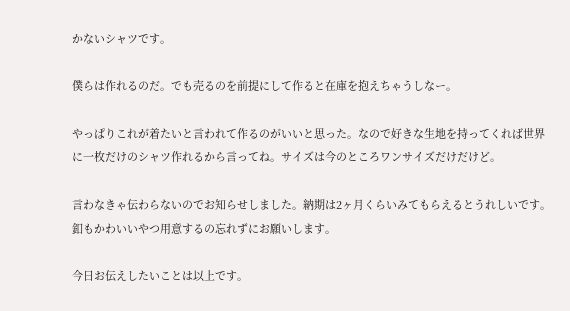かないシャツです。

僕らは作れるのだ。でも売るのを前提にして作ると在庫を抱えちゃうしなー。

やっぱりこれが着たいと言われて作るのがいいと思った。なので好きな生地を持ってくれば世界に一枚だけのシャツ作れるから言ってね。サイズは今のところワンサイズだけだけど。

言わなきゃ伝わらないのでお知らせしました。納期は2ヶ月くらいみてもらえるとうれしいです。釦もかわいいやつ用意するの忘れずにお願いします。

今日お伝えしたいことは以上です。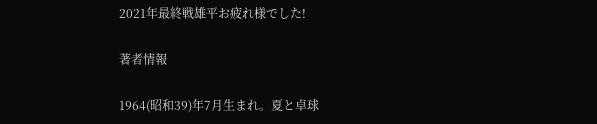2021年最終戦雄平お疲れ様でした!

著者情報

1964(昭和39)年7月生まれ。夏と卓球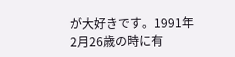が大好きです。1991年2月26歳の時に有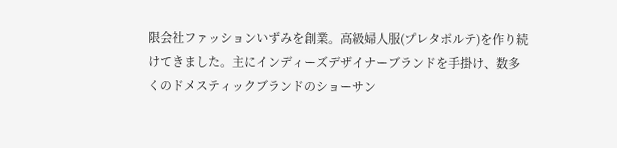限会社ファッションいずみを創業。高級婦人服(プレタポルテ)を作り続けてきました。主にインディーズデザイナーブランドを手掛け、数多くのドメスティックブランドのショーサン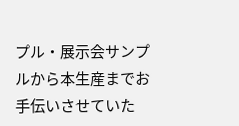プル・展示会サンプルから本生産までお手伝いさせていた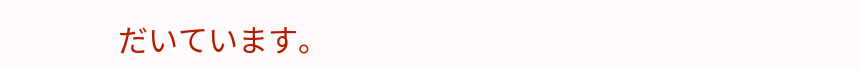だいています。